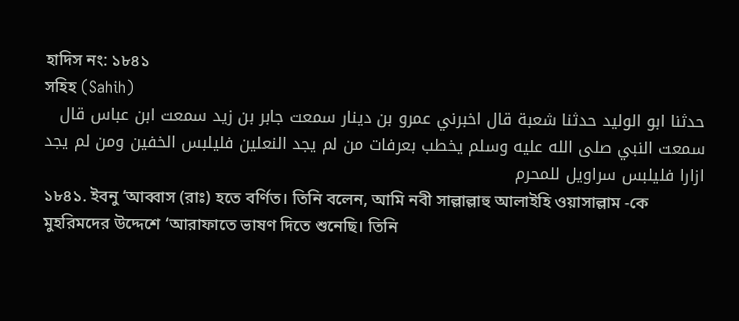হাদিস নং: ১৮৪১
সহিহ (Sahih)
حدثنا ابو الوليد حدثنا شعبة قال اخبرني عمرو بن دينار سمعت جابر بن زيد سمعت ابن عباس قال سمعت النبي صلى الله عليه وسلم يخطب بعرفات من لم يجد النعلين فليلبس الخفين ومن لم يجد ازارا فليلبس سراويل للمحرم
১৮৪১. ইবনু ‘আব্বাস (রাঃ) হতে বর্ণিত। তিনি বলেন, আমি নবী সাল্লাল্লাহু আলাইহি ওয়াসাল্লাম -কে মুহরিমদের উদ্দেশে ‘আরাফাতে ভাষণ দিতে শুনেছি। তিনি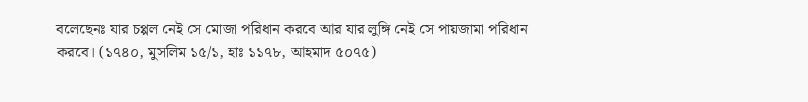বলেছেনঃ যার চপ্পল নেই সে মোজা পরিধান করবে আর যার লুঙ্গি নেই সে পায়জামা পরিধান করবে। (১৭৪০, মুসলিম ১৫/১, হাঃ ১১৭৮, আহমাদ ৫০৭৫)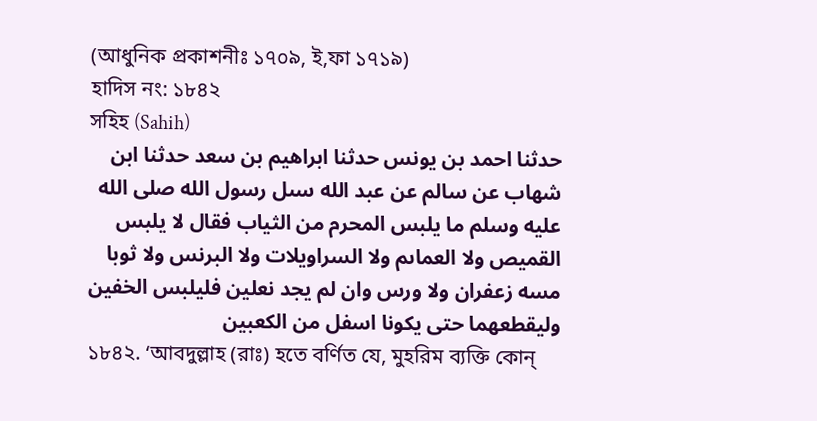(আধুনিক প্রকাশনীঃ ১৭০৯, ই,ফা ১৭১৯)
হাদিস নং: ১৮৪২
সহিহ (Sahih)
حدثنا احمد بن يونس حدثنا ابراهيم بن سعد حدثنا ابن شهاب عن سالم عن عبد الله سىل رسول الله صلى الله عليه وسلم ما يلبس المحرم من الثياب فقال لا يلبس القميص ولا العماىم ولا السراويلات ولا البرنس ولا ثوبا مسه زعفران ولا ورس وان لم يجد نعلين فليلبس الخفين وليقطعهما حتى يكونا اسفل من الكعبين
১৮৪২. ‘আবদুল্লাহ (রাঃ) হতে বর্ণিত যে, মুহরিম ব্যক্তি কোন্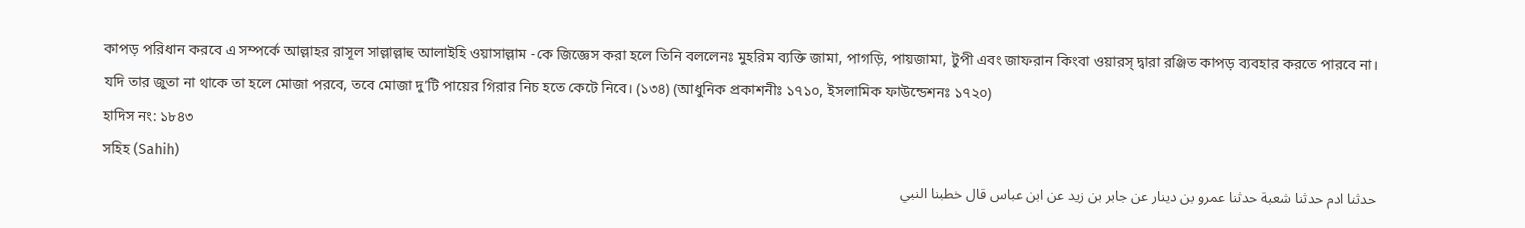কাপড় পরিধান করবে এ সম্পর্কে আল্লাহর রাসূল সাল্লাল্লাহু আলাইহি ওয়াসাল্লাম -কে জিজ্ঞেস করা হলে তিনি বললেনঃ মুহরিম ব্যক্তি জামা, পাগড়ি, পায়জামা, টুপী এবং জাফরান কিংবা ওয়ারস্ দ্বারা রঞ্জিত কাপড় ব্যবহার করতে পারবে না। যদি তার জুতা না থাকে তা হলে মোজা পরবে, তবে মোজা দু’টি পায়ের গিরার নিচ হতে কেটে নিবে। (১৩৪) (আধুনিক প্রকাশনীঃ ১৭১০, ইসলামিক ফাউন্ডেশনঃ ১৭২০)
হাদিস নং: ১৮৪৩
সহিহ (Sahih)
حدثنا ادم حدثنا شعبة حدثنا عمرو بن دينار عن جابر بن زيد عن ابن عباس قال خطبنا النبي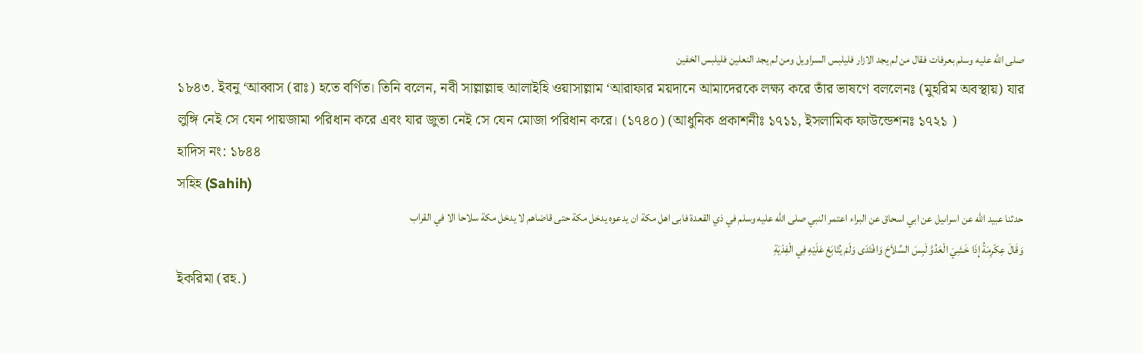صلى الله عليه وسلم بعرفات فقال من لم يجد الازار فليلبس السراويل ومن لم يجد النعلين فليلبس الخفين
১৮৪৩. ইবনু ‘আব্বাস (রাঃ) হতে বর্ণিত। তিনি বলেন, নবী সাল্লাল্লাহু আলাইহি ওয়াসাল্লাম ‘আরাফার ময়দানে আমাদেরকে লক্ষ্য করে তাঁর ভাষণে বললেনঃ (মুহরিম অবস্থায়) যার লুঙ্গি নেই সে যেন পায়জামা পরিধান করে এবং যার জুতা নেই সে যেন মোজা পরিধান করে। (১৭৪০) (আধুনিক প্রকাশনীঃ ১৭১১, ইসলামিক ফাউন্ডেশনঃ ১৭২১ )
হাদিস নং: ১৮৪৪
সহিহ (Sahih)
حدثنا عبيد الله عن اسراىيل عن ابي اسحاق عن البراء اعتمر النبي صلى الله عليه وسلم في ذي القعدة فابى اهل مكة ان يدعوه يدخل مكة حتى قاضاهم لا يدخل مكة سلاحا الا في القراب
وَقَالَ عِكْرِمَةُ إِذَا خَشِيَ الْعَدُوَّ لَبِسَ السِّلاَحَ وَافْتَدَى وَلَمْ يُتَابَعْ عَلَيْهِ فِي الْفِدْيَةِ
ইকরিমা (রহ.)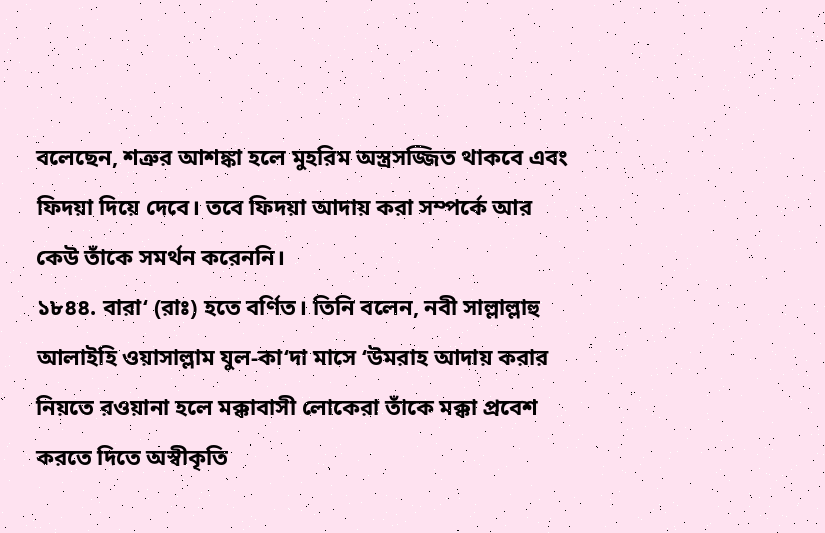বলেছেন, শত্রুর আশঙ্কা হলে মুহরিম অস্ত্রসজ্জিত থাকবে এবং ফিদয়া দিয়ে দেবে। তবে ফিদয়া আদায় করা সম্পর্কে আর কেউ তাঁকে সমর্থন করেননি।
১৮৪৪. বারা‘ (রাঃ) হতে বর্ণিত। তিনি বলেন, নবী সাল্লাল্লাহু আলাইহি ওয়াসাল্লাম যুল-কা‘দা মাসে ‘উমরাহ আদায় করার নিয়তে রওয়ানা হলে মক্কাবাসী লোকেরা তাঁকে মক্কা প্রবেশ করতে দিতে অস্বীকৃতি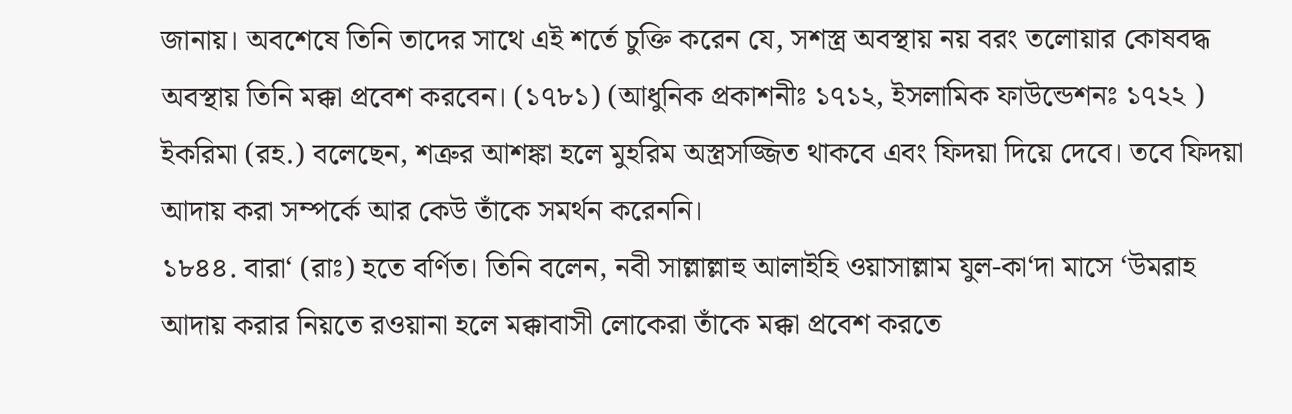জানায়। অবশেষে তিনি তাদের সাথে এই শর্তে চুক্তি করেন যে, সশস্ত্র অবস্থায় নয় বরং তলোয়ার কোষবদ্ধ অবস্থায় তিনি মক্কা প্রবেশ করবেন। (১৭৮১) (আধুনিক প্রকাশনীঃ ১৭১২, ইসলামিক ফাউন্ডেশনঃ ১৭২২ )
ইকরিমা (রহ.) বলেছেন, শত্রুর আশঙ্কা হলে মুহরিম অস্ত্রসজ্জিত থাকবে এবং ফিদয়া দিয়ে দেবে। তবে ফিদয়া আদায় করা সম্পর্কে আর কেউ তাঁকে সমর্থন করেননি।
১৮৪৪. বারা‘ (রাঃ) হতে বর্ণিত। তিনি বলেন, নবী সাল্লাল্লাহু আলাইহি ওয়াসাল্লাম যুল-কা‘দা মাসে ‘উমরাহ আদায় করার নিয়তে রওয়ানা হলে মক্কাবাসী লোকেরা তাঁকে মক্কা প্রবেশ করতে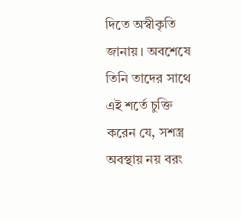দিতে অস্বীকৃতি জানায়। অবশেষে তিনি তাদের সাথে এই শর্তে চুক্তি করেন যে, সশস্ত্র অবস্থায় নয় বরং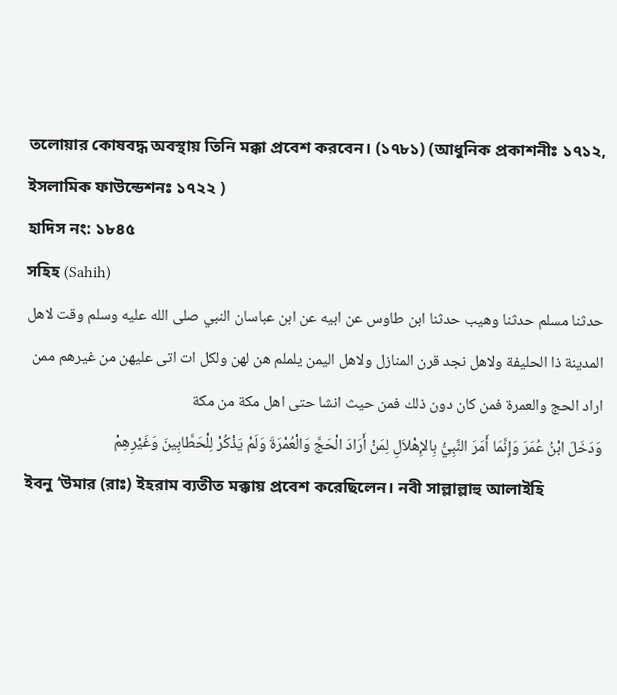তলোয়ার কোষবদ্ধ অবস্থায় তিনি মক্কা প্রবেশ করবেন। (১৭৮১) (আধুনিক প্রকাশনীঃ ১৭১২, ইসলামিক ফাউন্ডেশনঃ ১৭২২ )
হাদিস নং: ১৮৪৫
সহিহ (Sahih)
حدثنا مسلم حدثنا وهيب حدثنا ابن طاوس عن ابيه عن ابن عباسان النبي صلى الله عليه وسلم وقت لاهل المدينة ذا الحليفة ولاهل نجد قرن المنازل ولاهل اليمن يلملم هن لهن ولكل ات اتى عليهن من غيرهم ممن اراد الحج والعمرة فمن كان دون ذلك فمن حيث انشا حتى اهل مكة من مكة
وَدَخَلَ ابْنُ عُمَرَ وَإِنَّمَا أَمَرَ النَّبِيُّ بِالإِهْلاَلِ لِمَنْ أَرَادَ الْحَجَّ وَالْعُمْرَةَ وَلَمْ يَذْكُرْ لِلْحَطَّابِينَ وَغَيْرِهِمْ
ইবনু ‘উমার (রাঃ) ইহরাম ব্যতীত মক্কায় প্রবেশ করেছিলেন। নবী সাল্লাল্লাহু আলাইহি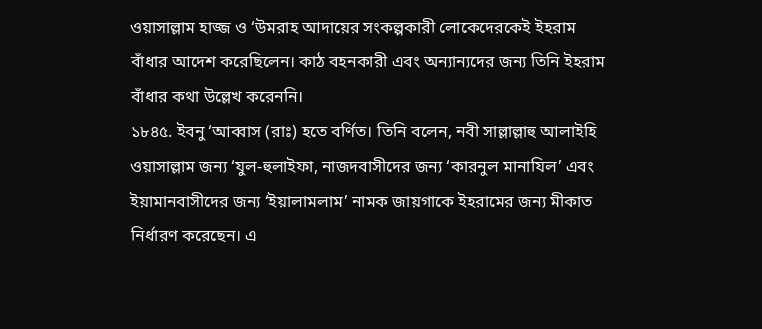ওয়াসাল্লাম হাজ্জ ও ‘উমরাহ আদায়ের সংকল্পকারী লোকেদেরকেই ইহরাম বাঁধার আদেশ করেছিলেন। কাঠ বহনকারী এবং অন্যান্যদের জন্য তিনি ইহরাম বাঁধার কথা উল্লেখ করেননি।
১৮৪৫. ইবনু ‘আব্বাস (রাঃ) হতে বর্ণিত। তিনি বলেন, নবী সাল্লাল্লাহু আলাইহি ওয়াসাল্লাম জন্য ‘যুল-হুলাইফা, নাজদবাসীদের জন্য ‘কারনুল মানাযিল’ এবং ইয়ামানবাসীদের জন্য ‘ইয়ালামলাম’ নামক জায়গাকে ইহরামের জন্য মীকাত নির্ধারণ করেছেন। এ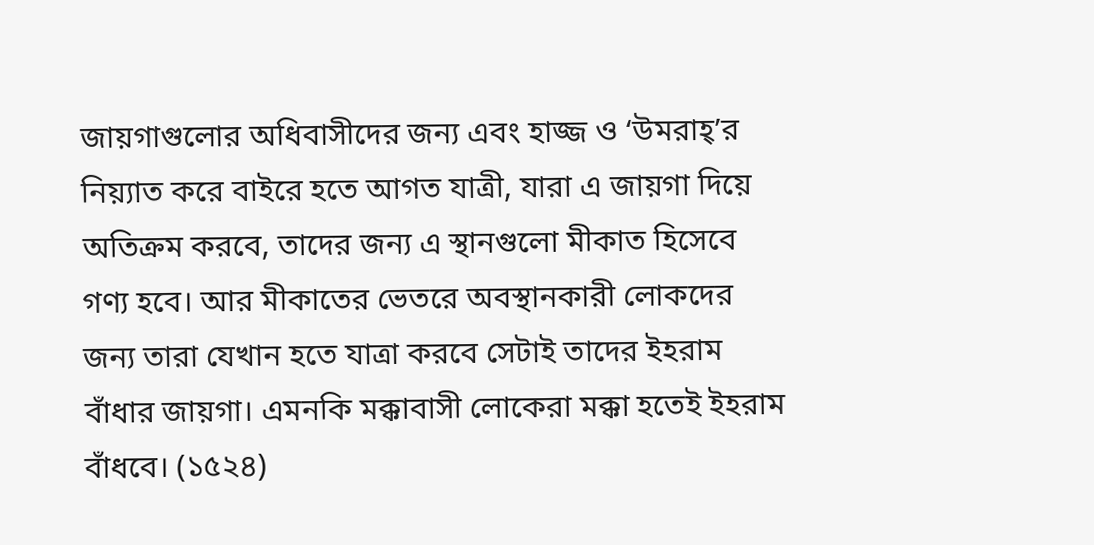জায়গাগুলোর অধিবাসীদের জন্য এবং হাজ্জ ও ‘উমরাহ্’র নিয়্যাত করে বাইরে হতে আগত যাত্রী, যারা এ জায়গা দিয়ে অতিক্রম করবে, তাদের জন্য এ স্থানগুলো মীকাত হিসেবে গণ্য হবে। আর মীকাতের ভেতরে অবস্থানকারী লোকদের জন্য তারা যেখান হতে যাত্রা করবে সেটাই তাদের ইহরাম বাঁধার জায়গা। এমনকি মক্কাবাসী লোকেরা মক্কা হতেই ইহরাম বাঁধবে। (১৫২৪)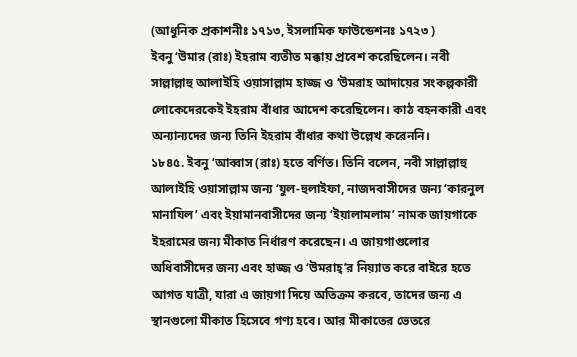(আধুনিক প্রকাশনীঃ ১৭১৩, ইসলামিক ফাউন্ডেশনঃ ১৭২৩ )
ইবনু ‘উমার (রাঃ) ইহরাম ব্যতীত মক্কায় প্রবেশ করেছিলেন। নবী সাল্লাল্লাহু আলাইহি ওয়াসাল্লাম হাজ্জ ও ‘উমরাহ আদায়ের সংকল্পকারী লোকেদেরকেই ইহরাম বাঁধার আদেশ করেছিলেন। কাঠ বহনকারী এবং অন্যান্যদের জন্য তিনি ইহরাম বাঁধার কথা উল্লেখ করেননি।
১৮৪৫. ইবনু ‘আব্বাস (রাঃ) হতে বর্ণিত। তিনি বলেন, নবী সাল্লাল্লাহু আলাইহি ওয়াসাল্লাম জন্য ‘যুল-হুলাইফা, নাজদবাসীদের জন্য ‘কারনুল মানাযিল’ এবং ইয়ামানবাসীদের জন্য ‘ইয়ালামলাম’ নামক জায়গাকে ইহরামের জন্য মীকাত নির্ধারণ করেছেন। এ জায়গাগুলোর অধিবাসীদের জন্য এবং হাজ্জ ও ‘উমরাহ্’র নিয়্যাত করে বাইরে হতে আগত যাত্রী, যারা এ জায়গা দিয়ে অতিক্রম করবে, তাদের জন্য এ স্থানগুলো মীকাত হিসেবে গণ্য হবে। আর মীকাতের ভেতরে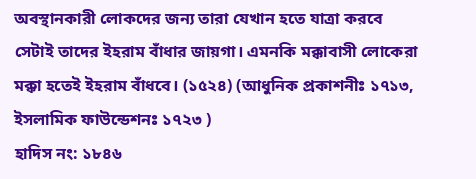অবস্থানকারী লোকদের জন্য তারা যেখান হতে যাত্রা করবে সেটাই তাদের ইহরাম বাঁধার জায়গা। এমনকি মক্কাবাসী লোকেরা মক্কা হতেই ইহরাম বাঁধবে। (১৫২৪) (আধুনিক প্রকাশনীঃ ১৭১৩, ইসলামিক ফাউন্ডেশনঃ ১৭২৩ )
হাদিস নং: ১৮৪৬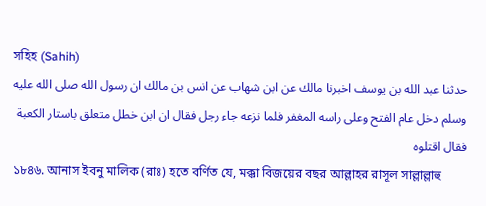সহিহ (Sahih)
حدثنا عبد الله بن يوسف اخبرنا مالك عن ابن شهاب عن انس بن مالك ان رسول الله صلى الله عليه وسلم دخل عام الفتح وعلى راسه المغفر فلما نزعه جاء رجل فقال ان ابن خطل متعلق باستار الكعبة فقال اقتلوه
১৮৪৬. আনাস ইবনু মালিক (রাঃ) হতে বর্ণিত যে, মক্কা বিজয়ের বছর আল্লাহর রাসূল সাল্লাল্লাহু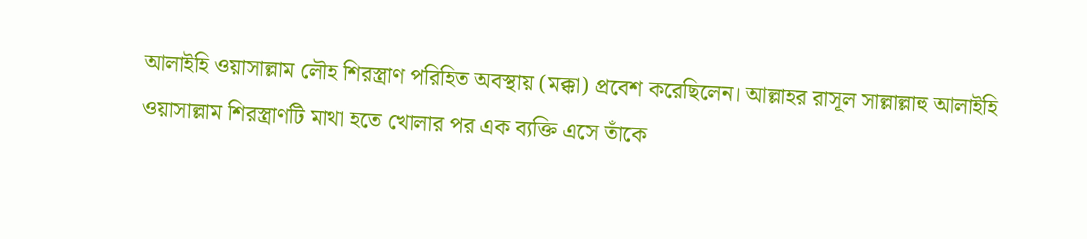আলাইহি ওয়াসাল্লাম লৌহ শিরস্ত্রাণ পরিহিত অবস্থায় (মক্কা) প্রবেশ করেছিলেন। আল্লাহর রাসূল সাল্লাল্লাহু আলাইহি ওয়াসাল্লাম শিরস্ত্রাণটি মাথা হতে খোলার পর এক ব্যক্তি এসে তাঁকে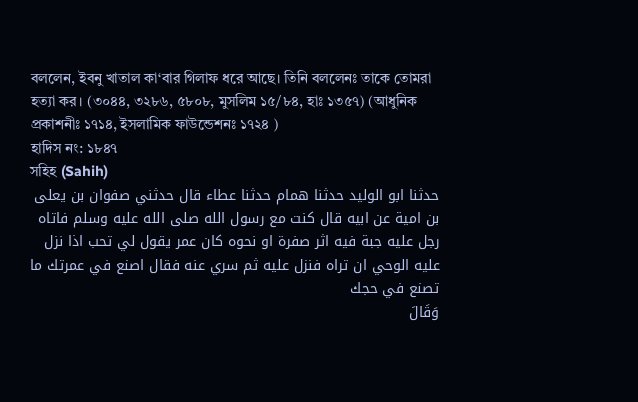বললেন, ইবনু খাতাল কা‘বার গিলাফ ধরে আছে। তিনি বললেনঃ তাকে তোমরা হত্যা কর। (৩০৪৪, ৩২৮৬, ৫৮০৮, মুসলিম ১৫/৮৪, হাঃ ১৩৫৭) (আধুনিক প্রকাশনীঃ ১৭১৪, ইসলামিক ফাউন্ডেশনঃ ১৭২৪ )
হাদিস নং: ১৮৪৭
সহিহ (Sahih)
حدثنا ابو الوليد حدثنا همام حدثنا عطاء قال حدثني صفوان بن يعلى بن امية عن ابيه قال كنت مع رسول الله صلى الله عليه وسلم فاتاه رجل عليه جبة فيه اثر صفرة او نحوه كان عمر يقول لي تحب اذا نزل عليه الوحي ان تراه فنزل عليه ثم سري عنه فقال اصنع في عمرتك ما تصنع في حجك
وَقَالَ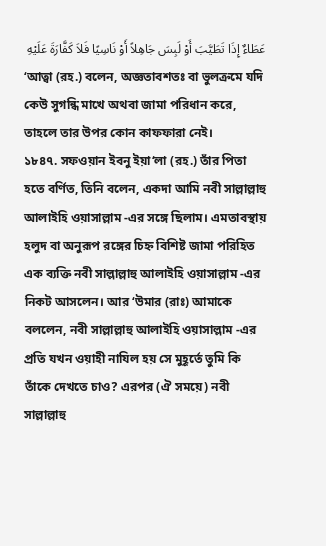عَطَاءٌ إِذَا تَطَيَّبَ أَوْ لَبِسَ جَاهِلاً أَوْ نَاسِيًا فَلاَ كَفَّارَةَ عَلَيْهِ
‘আত্বা (রহ.) বলেন, অজ্ঞতাবশতঃ বা ভুলক্রমে যদি কেউ সুগন্ধি মাখে অথবা জামা পরিধান করে, তাহলে তার উপর কোন কাফফারা নেই।
১৮৪৭. সফওয়ান ইবনু ইয়া‘লা (রহ.) তাঁর পিতা হতে বর্ণিত, তিনি বলেন, একদা আমি নবী সাল্লাল্লাহু আলাইহি ওয়াসাল্লাম -এর সঙ্গে ছিলাম। এমতাবস্থায় হলুদ বা অনুরূপ রঙ্গের চিহ্ন বিশিষ্ট জামা পরিহিত এক ব্যক্তি নবী সাল্লাল্লাহু আলাইহি ওয়াসাল্লাম -এর নিকট আসলেন। আর ‘উমার (রাঃ) আমাকে বললেন, নবী সাল্লাল্লাহু আলাইহি ওয়াসাল্লাম -এর প্রতি যখন ওয়াহী নাযিল হয় সে মুহূর্তে তুমি কি তাঁকে দেখতে চাও? এরপর (ঐ সময়ে) নবী সাল্লাল্লাহু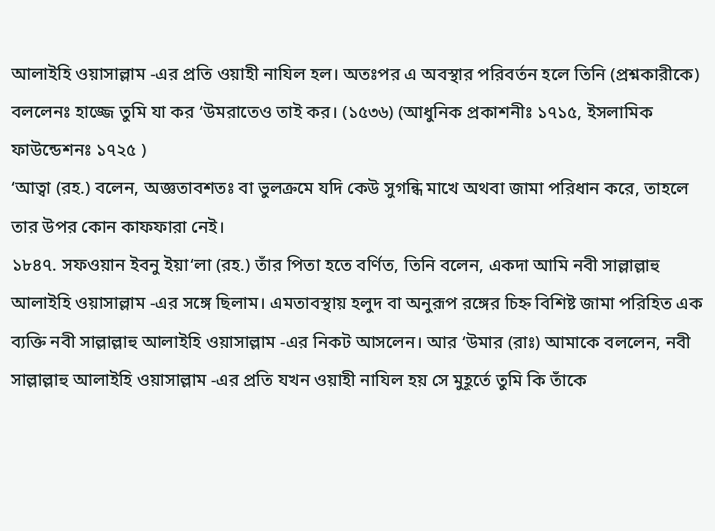আলাইহি ওয়াসাল্লাম -এর প্রতি ওয়াহী নাযিল হল। অতঃপর এ অবস্থার পরিবর্তন হলে তিনি (প্রশ্নকারীকে) বললেনঃ হাজ্জে তুমি যা কর ‘উমরাতেও তাই কর। (১৫৩৬) (আধুনিক প্রকাশনীঃ ১৭১৫, ইসলামিক ফাউন্ডেশনঃ ১৭২৫ )
‘আত্বা (রহ.) বলেন, অজ্ঞতাবশতঃ বা ভুলক্রমে যদি কেউ সুগন্ধি মাখে অথবা জামা পরিধান করে, তাহলে তার উপর কোন কাফফারা নেই।
১৮৪৭. সফওয়ান ইবনু ইয়া‘লা (রহ.) তাঁর পিতা হতে বর্ণিত, তিনি বলেন, একদা আমি নবী সাল্লাল্লাহু আলাইহি ওয়াসাল্লাম -এর সঙ্গে ছিলাম। এমতাবস্থায় হলুদ বা অনুরূপ রঙ্গের চিহ্ন বিশিষ্ট জামা পরিহিত এক ব্যক্তি নবী সাল্লাল্লাহু আলাইহি ওয়াসাল্লাম -এর নিকট আসলেন। আর ‘উমার (রাঃ) আমাকে বললেন, নবী সাল্লাল্লাহু আলাইহি ওয়াসাল্লাম -এর প্রতি যখন ওয়াহী নাযিল হয় সে মুহূর্তে তুমি কি তাঁকে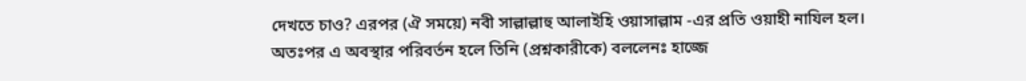দেখতে চাও? এরপর (ঐ সময়ে) নবী সাল্লাল্লাহু আলাইহি ওয়াসাল্লাম -এর প্রতি ওয়াহী নাযিল হল। অতঃপর এ অবস্থার পরিবর্তন হলে তিনি (প্রশ্নকারীকে) বললেনঃ হাজ্জে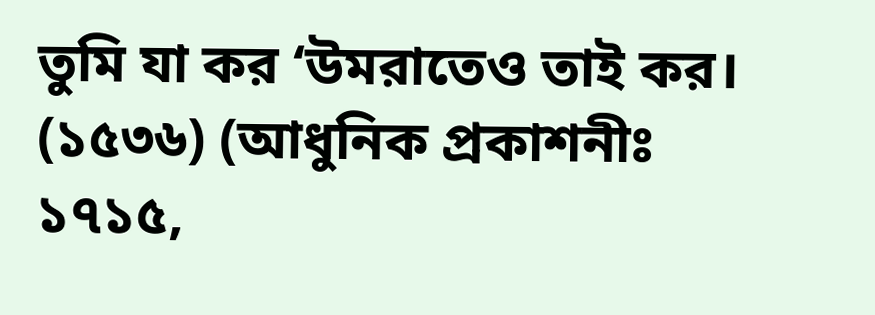তুমি যা কর ‘উমরাতেও তাই কর। (১৫৩৬) (আধুনিক প্রকাশনীঃ ১৭১৫,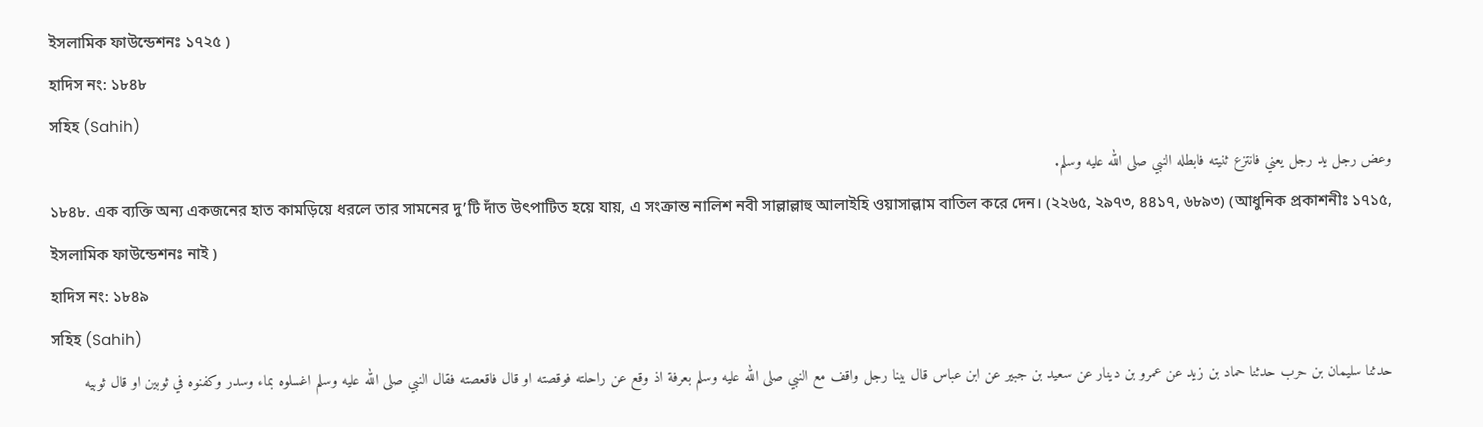ইসলামিক ফাউন্ডেশনঃ ১৭২৫ )
হাদিস নং: ১৮৪৮
সহিহ (Sahih)
وعض رجل يد رجل يعني فانتزع ثنيته فابطله النبي صلى الله عليه وسلم.
১৮৪৮. এক ব্যক্তি অন্য একজনের হাত কামড়িয়ে ধরলে তার সামনের দু’টি দাঁত উৎপাটিত হয়ে যায়, এ সংক্রান্ত নালিশ নবী সাল্লাল্লাহু আলাইহি ওয়াসাল্লাম বাতিল করে দেন। (২২৬৫, ২৯৭৩, ৪৪১৭, ৬৮৯৩) (আধুনিক প্রকাশনীঃ ১৭১৫, ইসলামিক ফাউন্ডেশনঃ নাই )
হাদিস নং: ১৮৪৯
সহিহ (Sahih)
حدثنا سليمان بن حرب حدثنا حماد بن زيد عن عمرو بن دينار عن سعيد بن جبير عن ابن عباس قال بينا رجل واقف مع النبي صلى الله عليه وسلم بعرفة اذ وقع عن راحلته فوقصته او قال فاقعصته فقال النبي صلى الله عليه وسلم اغسلوه بماء وسدر وكفنوه في ثوبين او قال ثوبيه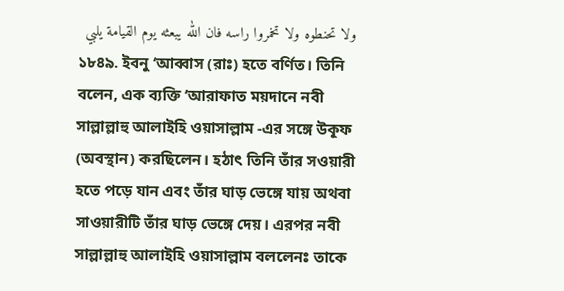ولا تحنطوه ولا تخمروا راسه فان الله يبعثه يوم القيامة يلبي
১৮৪৯. ইবনু ‘আব্বাস (রাঃ) হতে বর্ণিত। তিনি বলেন, এক ব্যক্তি ‘আরাফাত ময়দানে নবী সাল্লাল্লাহু আলাইহি ওয়াসাল্লাম -এর সঙ্গে উকূফ (অবস্থান) করছিলেন। হঠাৎ তিনি তাঁর সওয়ারী হতে পড়ে যান এবং তাঁর ঘাড় ভেঙ্গে যায় অথবা সাওয়ারীটি তাঁর ঘাড় ভেঙ্গে দেয়। এরপর নবী সাল্লাল্লাহু আলাইহি ওয়াসাল্লাম বললেনঃ তাকে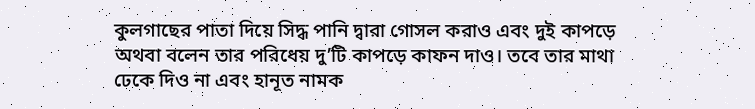কুলগাছের পাতা দিয়ে সিদ্ধ পানি দ্বারা গোসল করাও এবং দুই কাপড়ে অথবা বলেন তার পরিধেয় দু’টি কাপড়ে কাফন দাও। তবে তার মাথা ঢেকে দিও না এবং হানূত নামক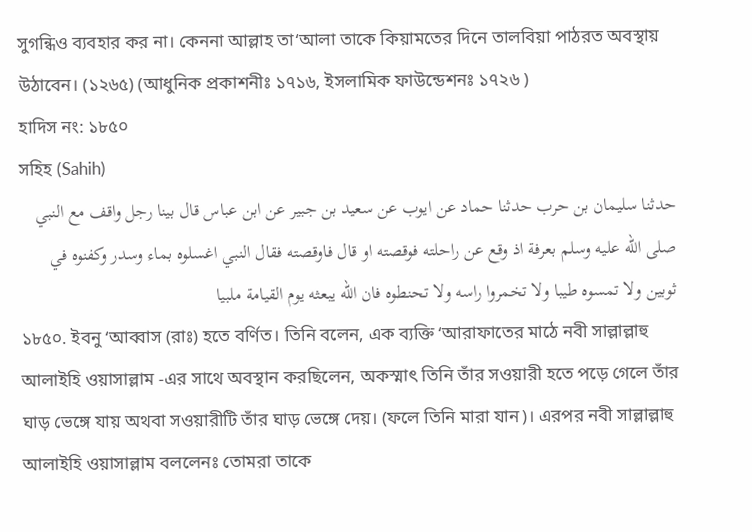সুগন্ধিও ব্যবহার কর না। কেননা আল্লাহ তা‘আলা তাকে কিয়ামতের দিনে তালবিয়া পাঠরত অবস্থায় উঠাবেন। (১২৬৫) (আধুনিক প্রকাশনীঃ ১৭১৬, ইসলামিক ফাউন্ডেশনঃ ১৭২৬ )
হাদিস নং: ১৮৫০
সহিহ (Sahih)
حدثنا سليمان بن حرب حدثنا حماد عن ايوب عن سعيد بن جبير عن ابن عباس قال بينا رجل واقف مع النبي صلى الله عليه وسلم بعرفة اذ وقع عن راحلته فوقصته او قال فاوقصته فقال النبي اغسلوه بماء وسدر وكفنوه في ثوبين ولا تمسوه طيبا ولا تخمروا راسه ولا تحنطوه فان الله يبعثه يوم القيامة ملبيا
১৮৫০. ইবনু ‘আব্বাস (রাঃ) হতে বর্ণিত। তিনি বলেন, এক ব্যক্তি ‘আরাফাতের মাঠে নবী সাল্লাল্লাহু আলাইহি ওয়াসাল্লাম -এর সাথে অবস্থান করছিলেন, অকস্মাৎ তিনি তাঁর সওয়ারী হতে পড়ে গেলে তাঁর ঘাড় ভেঙ্গে যায় অথবা সওয়ারীটি তাঁর ঘাড় ভেঙ্গে দেয়। (ফলে তিনি মারা যান)। এরপর নবী সাল্লাল্লাহু আলাইহি ওয়াসাল্লাম বললেনঃ তোমরা তাকে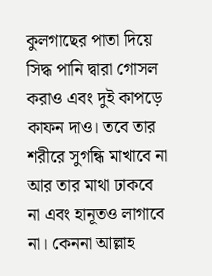কুলগাছের পাতা দিয়ে সিদ্ধ পানি দ্বারা গোসল করাও এবং দুই কাপড়ে কাফন দাও। তবে তার শরীরে সুগন্ধি মাখাবে না আর তার মাথা ঢাকবে না এবং হানূতও লাগাবে না। কেননা আল্লাহ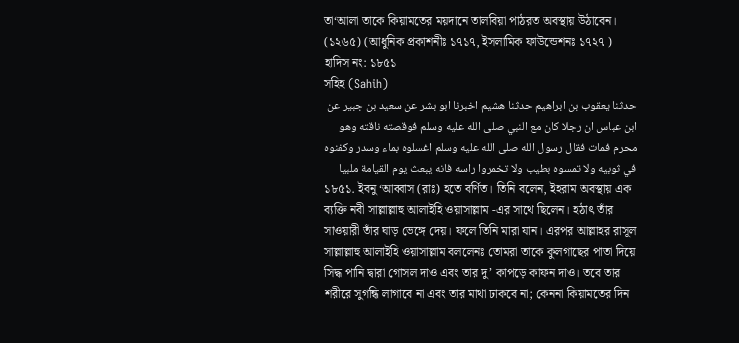তা‘আলা তাকে কিয়ামতের ময়দানে তালবিয়া পাঠরত অবস্থায় উঠাবেন। (১২৬৫) (আধুনিক প্রকাশনীঃ ১৭১৭, ইসলামিক ফাউন্ডেশনঃ ১৭২৭ )
হাদিস নং: ১৮৫১
সহিহ (Sahih)
حدثنا يعقوب بن ابراهيم حدثنا هشيم اخبرنا ابو بشر عن سعيد بن جبير عن ابن عباس ان رجلا كان مع النبي صلى الله عليه وسلم فوقصته ناقته وهو محرم فمات فقال رسول الله صلى الله عليه وسلم اغسلوه بماء وسدر وكفنوه في ثوبيه ولا تمسوه بطيب ولا تخمروا راسه فانه يبعث يوم القيامة ملبيا
১৮৫১. ইবনু ‘আব্বাস (রাঃ) হতে বর্ণিত। তিনি বলেন, ইহরাম অবস্থায় এক ব্যক্তি নবী সাল্লাল্লাহু আলাইহি ওয়াসাল্লাম -এর সাথে ছিলেন। হঠাৎ তাঁর সাওয়ারী তাঁর ঘাড় ভেঙ্গে দেয়। ফলে তিনি মারা যান। এরপর আল্লাহর রাসূল সাল্লাল্লাহু আলাইহি ওয়াসাল্লাম বললেনঃ তোমরা তাকে কুলগাছের পাতা দিয়ে সিদ্ধ পানি দ্বারা গোসল দাও এবং তার দু’ কাপড়ে কাফন দাও। তবে তার শরীরে সুগন্ধি লাগাবে না এবং তার মাথা ঢাকবে না; কেননা কিয়ামতের দিন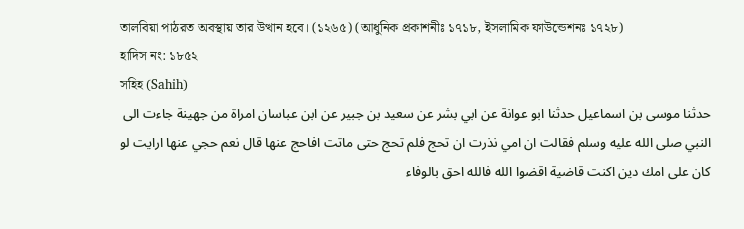তালবিয়া পাঠরত অবস্থায় তার উত্থান হবে। (১২৬৫) (আধুনিক প্রকাশনীঃ ১৭১৮, ইসলামিক ফাউন্ডেশনঃ ১৭২৮)
হাদিস নং: ১৮৫২
সহিহ (Sahih)
حدثنا موسى بن اسماعيل حدثنا ابو عوانة عن ابي بشر عن سعيد بن جبير عن ابن عباسان امراة من جهينة جاءت الى النبي صلى الله عليه وسلم فقالت ان امي نذرت ان تحج فلم تحج حتى ماتت افاحج عنها قال نعم حجي عنها ارايت لو كان على امك دين اكنت قاضية اقضوا الله فالله احق بالوفاء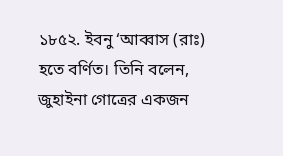১৮৫২. ইবনু ‘আব্বাস (রাঃ) হতে বর্ণিত। তিনি বলেন, জুহাইনা গোত্রের একজন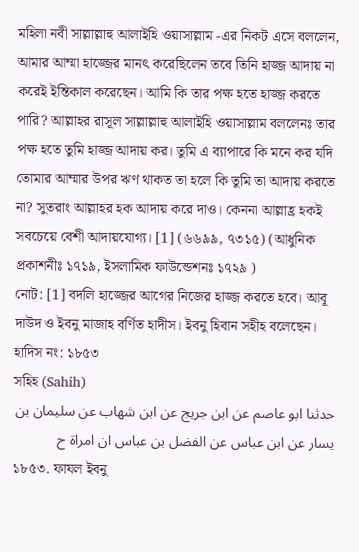মহিলা নবী সাল্লাল্লাহু আলাইহি ওয়াসাল্লাম -এর নিকট এসে বললেন, আমার আম্মা হাজ্জের মানৎ করেছিলেন তবে তিনি হাজ্জ আদায় না করেই ইন্তিকাল করেছেন। আমি কি তার পক্ষ হতে হাজ্জ করতে পারি? আল্লাহর রাসূল সাল্লাল্লাহু আলাইহি ওয়াসাল্লাম বললেনঃ তার পক্ষ হতে তুমি হাজ্জ আদায় কর। তুমি এ ব্যাপারে কি মনে কর যদি তোমার আম্মার উপর ঋণ থাকত তা হলে কি তুমি তা আদায় করতে না? সুতরাং আল্লাহর হক আদায় করে দাও। কেননা আল্লাহ্র হকই সবচেয়ে বেশী আদায়যোগ্য। [1] (৬৬৯৯, ৭৩১৫) (আধুনিক প্রকাশনীঃ ১৭১৯, ইসলামিক ফাউন্ডেশনঃ ১৭২৯ )
নোট: [1] বদলি হাজ্জের আগের নিজের হাজ্জ করতে হবে। আবূ দাউদ ও ইবনু মাজাহ বর্ণিত হাদীস। ইবনু হিবান সহীহ বলেছেন।
হাদিস নং: ১৮৫৩
সহিহ (Sahih)
حدثنا ابو عاصم عن ابن جريج عن ابن شهاب عن سليمان بن يسار عن ابن عباس عن الفضل بن عباس ان امراة ح
১৮৫৩. ফাযল ইবনু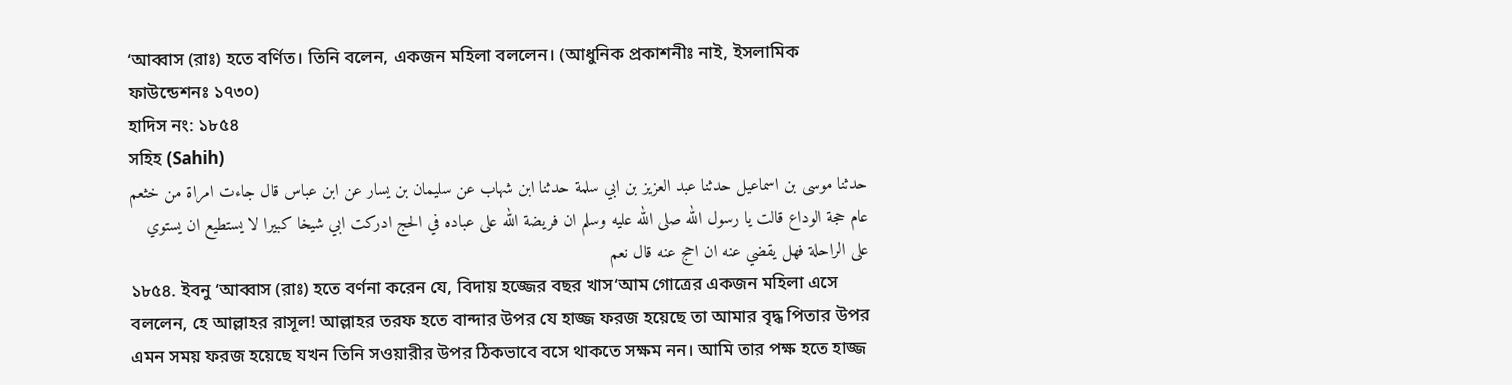‘আব্বাস (রাঃ) হতে বর্ণিত। তিনি বলেন, একজন মহিলা বললেন। (আধুনিক প্রকাশনীঃ নাই, ইসলামিক ফাউন্ডেশনঃ ১৭৩০)
হাদিস নং: ১৮৫৪
সহিহ (Sahih)
حدثنا موسى بن اسماعيل حدثنا عبد العزيز بن ابي سلمة حدثنا ابن شهاب عن سليمان بن يسار عن ابن عباس قال جاءت امراة من خثعم عام حجة الوداع قالت يا رسول الله صلى الله عليه وسلم ان فريضة الله على عباده في الحج ادركت ابي شيخا كبيرا لا يستطيع ان يستوي على الراحلة فهل يقضي عنه ان احج عنه قال نعم
১৮৫৪. ইবনু ‘আব্বাস (রাঃ) হতে বর্ণনা করেন যে, বিদায় হজ্জের বছর খাস‘আম গোত্রের একজন মহিলা এসে বললেন, হে আল্লাহর রাসূল! আল্লাহর তরফ হতে বান্দার উপর যে হাজ্জ ফরজ হয়েছে তা আমার বৃদ্ধ পিতার উপর এমন সময় ফরজ হয়েছে যখন তিনি সওয়ারীর উপর ঠিকভাবে বসে থাকতে সক্ষম নন। আমি তার পক্ষ হতে হাজ্জ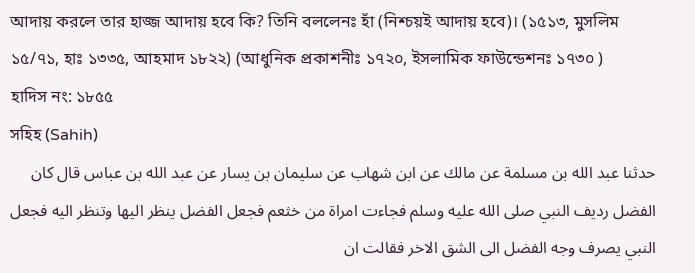আদায় করলে তার হাজ্জ আদায় হবে কি? তিনি বললেনঃ হাঁ (নিশ্চয়ই আদায় হবে)। (১৫১৩, মুসলিম ১৫/৭১, হাঃ ১৩৩৫, আহমাদ ১৮২২) (আধুনিক প্রকাশনীঃ ১৭২০, ইসলামিক ফাউন্ডেশনঃ ১৭৩০ )
হাদিস নং: ১৮৫৫
সহিহ (Sahih)
حدثنا عبد الله بن مسلمة عن مالك عن ابن شهاب عن سليمان بن يسار عن عبد الله بن عباس قال كان الفضل رديف النبي صلى الله عليه وسلم فجاءت امراة من خثعم فجعل الفضل ينظر اليها وتنظر اليه فجعل النبي يصرف وجه الفضل الى الشق الاخر فقالت ان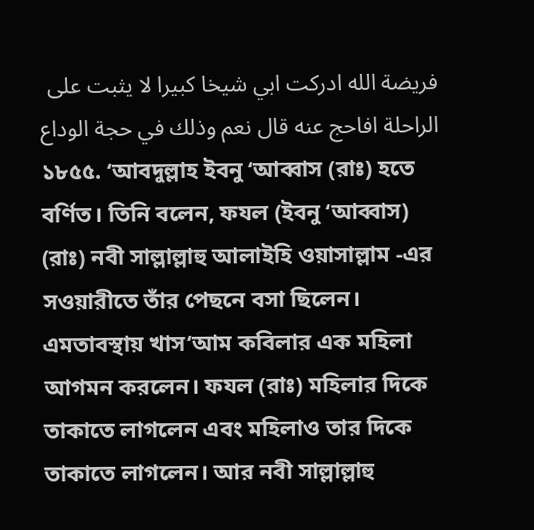فريضة الله ادركت ابي شيخا كبيرا لا يثبت على الراحلة افاحج عنه قال نعم وذلك في حجة الوداع
১৮৫৫. ‘আবদুল্লাহ ইবনু ‘আব্বাস (রাঃ) হতে বর্ণিত। তিনি বলেন, ফযল (ইবনু ‘আব্বাস) (রাঃ) নবী সাল্লাল্লাহু আলাইহি ওয়াসাল্লাম -এর সওয়ারীতে তাঁর পেছনে বসা ছিলেন। এমতাবস্থায় খাস‘আম কবিলার এক মহিলা আগমন করলেন। ফযল (রাঃ) মহিলার দিকে তাকাতে লাগলেন এবং মহিলাও তার দিকে তাকাতে লাগলেন। আর নবী সাল্লাল্লাহু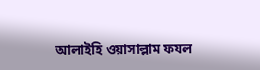আলাইহি ওয়াসাল্লাম ফযল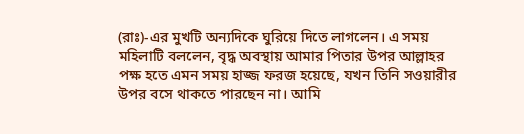(রাঃ)-এর মুখটি অন্যদিকে ঘুরিয়ে দিতে লাগলেন। এ সময় মহিলাটি বললেন, বৃদ্ধ অবস্থায় আমার পিতার উপর আল্লাহর পক্ষ হতে এমন সময় হাজ্জ ফরজ হয়েছে, যখন তিনি সওয়ারীর উপর বসে থাকতে পারছেন না। আমি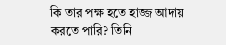কি তার পক্ষ হতে হাজ্জ আদায় করতে পারি? তিনি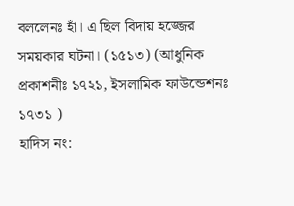বললেনঃ হাঁ। এ ছিল বিদায় হজ্জের সময়কার ঘটনা। (১৫১৩) (আধুনিক প্রকাশনীঃ ১৭২১, ইসলামিক ফাউন্ডেশনঃ ১৭৩১ )
হাদিস নং: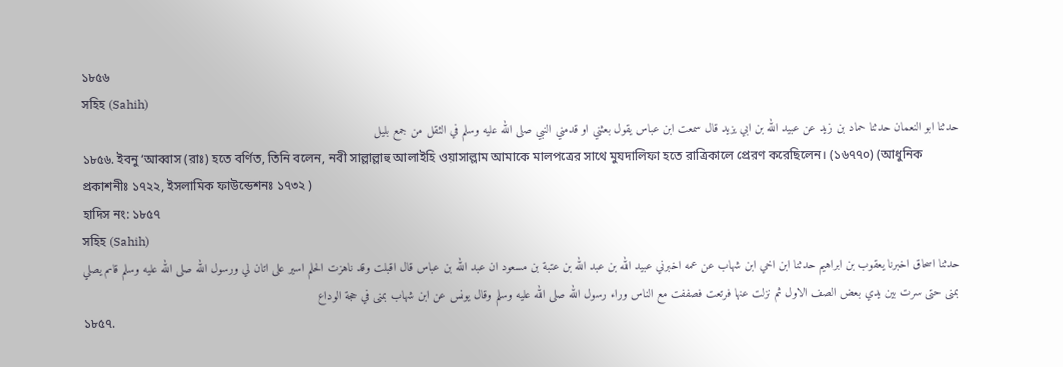১৮৫৬
সহিহ (Sahih)
حدثنا ابو النعمان حدثنا حماد بن زيد عن عبيد الله بن ابي يزيد قال سمعت ابن عباس يقول بعثني او قدمني النبي صلى الله عليه وسلم في الثقل من جمع بليل
১৮৫৬. ইবনু ‘আব্বাস (রাঃ) হতে বর্ণিত, তিনি বলেন, নবী সাল্লাল্লাহু আলাইহি ওয়াসাল্লাম আমাকে মালপত্রের সাথে মুযদালিফা হতে রাত্রিকালে প্রেরণ করেছিলেন। (১৬৭৭০) (আধুনিক প্রকাশনীঃ ১৭২২, ইসলামিক ফাউন্ডেশনঃ ১৭৩২ )
হাদিস নং: ১৮৫৭
সহিহ (Sahih)
حدثنا اسحاق اخبرنا يعقوب بن ابراهيم حدثنا ابن اخي ابن شهاب عن عمه اخبرني عبيد الله بن عبد الله بن عتبة بن مسعود ان عبد الله بن عباس قال اقبلت وقد ناهزت الحلم اسير على اتان لي ورسول الله صلى الله عليه وسلم قاىم يصلي بمنى حتى سرت بين يدي بعض الصف الاول ثم نزلت عنها فرتعت فصففت مع الناس وراء رسول الله صلى الله عليه وسلم وقال يونس عن ابن شهاب بمنى في حجة الوداع
১৮৫৭.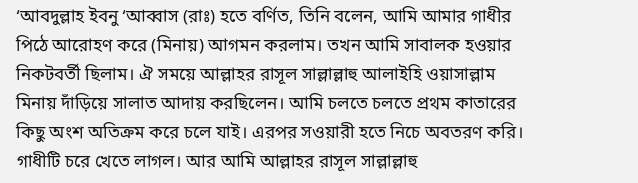‘আবদুল্লাহ ইবনু ‘আব্বাস (রাঃ) হতে বর্ণিত, তিনি বলেন, আমি আমার গাধীর পিঠে আরোহণ করে (মিনায়) আগমন করলাম। তখন আমি সাবালক হওয়ার নিকটবর্তী ছিলাম। ঐ সময়ে আল্লাহর রাসূল সাল্লাল্লাহু আলাইহি ওয়াসাল্লাম মিনায় দাঁড়িয়ে সালাত আদায় করছিলেন। আমি চলতে চলতে প্রথম কাতারের কিছু অংশ অতিক্রম করে চলে যাই। এরপর সওয়ারী হতে নিচে অবতরণ করি। গাধীটি চরে খেতে লাগল। আর আমি আল্লাহর রাসূল সাল্লাল্লাহু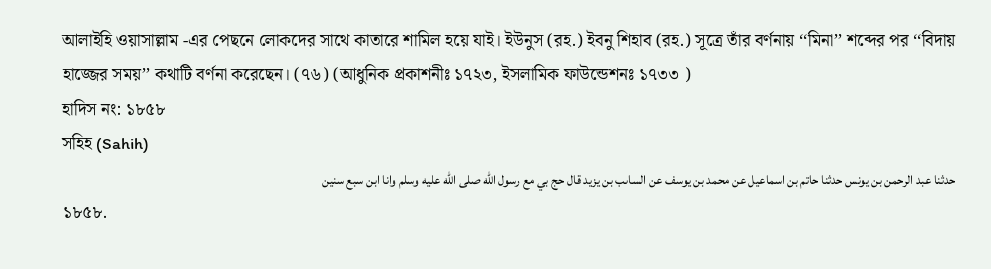আলাইহি ওয়াসাল্লাম -এর পেছনে লোকদের সাথে কাতারে শামিল হয়ে যাই। ইউনুস (রহ.) ইবনু শিহাব (রহ.) সূত্রে তাঁর বর্ণনায় ‘‘মিনা’’ শব্দের পর ‘‘বিদায় হাজ্জের সময়’’ কথাটি বর্ণনা করেছেন। (৭৬) (আধুনিক প্রকাশনীঃ ১৭২৩, ইসলামিক ফাউন্ডেশনঃ ১৭৩৩ )
হাদিস নং: ১৮৫৮
সহিহ (Sahih)
حدثنا عبد الرحمن بن يونس حدثنا حاتم بن اسماعيل عن محمد بن يوسف عن الساىب بن يزيد قال حج بي مع رسول الله صلى الله عليه وسلم وانا ابن سبع سنين
১৮৫৮.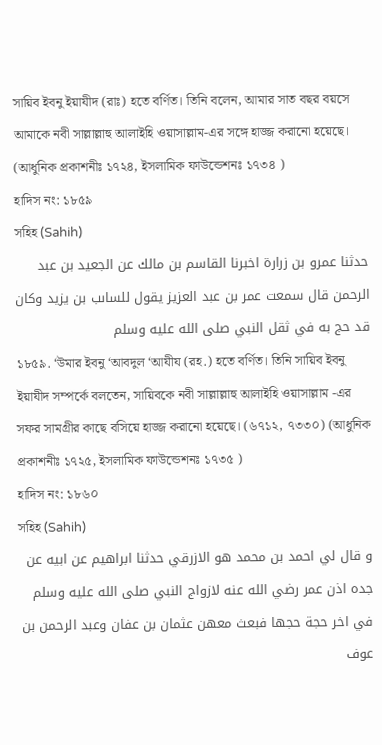সায়িব ইবনু ইয়াযীদ (রাঃ) হতে বর্ণিত। তিনি বলেন, আমার সাত বছর বয়সে আমাকে নবী সাল্লাল্লাহু আলাইহি ওয়াসাল্লাম-এর সঙ্গে হাজ্জ করানো হয়েছে। (আধুনিক প্রকাশনীঃ ১৭২৪, ইসলামিক ফাউন্ডেশনঃ ১৭৩৪ )
হাদিস নং: ১৮৫৯
সহিহ (Sahih)
حدثنا عمرو بن زرارة اخبرنا القاسم بن مالك عن الجعيد بن عبد الرحمن قال سمعت عمر بن عبد العزيز يقول للساىب بن يزيد وكان قد حج به في ثقل النبي صلى الله عليه وسلم
১৮৫৯. ‘উমার ইবনু ‘আবদুল ‘আযীয (রহ.) হতে বর্ণিত। তিনি সায়িব ইবনু ইয়াযীদ সম্পর্কে বলতেন, সায়িবকে নবী সাল্লাল্লাহু আলাইহি ওয়াসাল্লাম -এর সফর সামগ্রীর কাছে বসিয়ে হাজ্জ করানো হয়েছে। (৬৭১২, ৭৩৩০) (আধুনিক প্রকাশনীঃ ১৭২৫, ইসলামিক ফাউন্ডেশনঃ ১৭৩৫ )
হাদিস নং: ১৮৬০
সহিহ (Sahih)
و قال لي احمد بن محمد هو الازرقي حدثنا ابراهيم عن ابيه عن جده اذن عمر رضي الله عنه لازواج النبي صلى الله عليه وسلم في اخر حجة حجها فبعث معهن عثمان بن عفان وعبد الرحمن بن عوف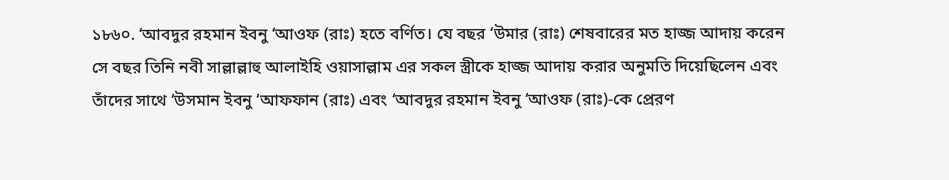১৮৬০. ‘আবদুর রহমান ইবনু ‘আওফ (রাঃ) হতে বর্ণিত। যে বছর ‘উমার (রাঃ) শেষবারের মত হাজ্জ আদায় করেন সে বছর তিনি নবী সাল্লাল্লাহু আলাইহি ওয়াসাল্লাম এর সকল স্ত্রীকে হাজ্জ আদায় করার অনুমতি দিয়েছিলেন এবং তাঁদের সাথে ‘উসমান ইবনু ‘আফফান (রাঃ) এবং ‘আবদুর রহমান ইবনু ‘আওফ (রাঃ)-কে প্রেরণ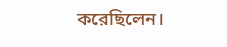করেছিলেন।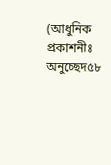(আধুনিক প্রকাশনীঃ অনুচ্ছেদ৫৮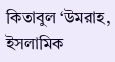কিতাবুল ‘উমরাহ, ইসলামিক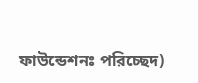ফাউন্ডেশনঃ পরিচ্ছেদ)